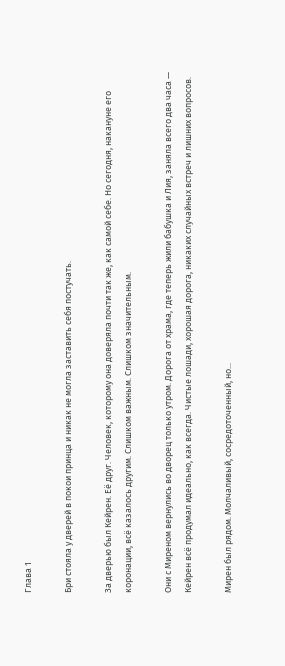Глава 1

Бри стояла у дверей в покои принца и никак не могла заставить себя постучать.

За дверью был Кейрен. Её друг. Человек, которому она доверяла почти так же, как самой себе. Но сегодня, накануне его коронации, всё казалось другим. Слишком важным. Слишком значительным.

Они с Миреном вернулись во дворец только утром. Дорога от храма, где теперь жили бабушка и Лия, заняла всего два часа — Кейрен всё продумал идеально, как всегда. Чистые лошади, хорошая дорога, никаких случайных встреч и лишних вопросов.

Мирен был рядом. Молчаливый, сосредоточенный, но...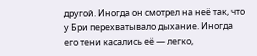другой. Иногда он смотрел на неё так, что у Бри перехватывало дыхание. Иногда его тени касались её — легко,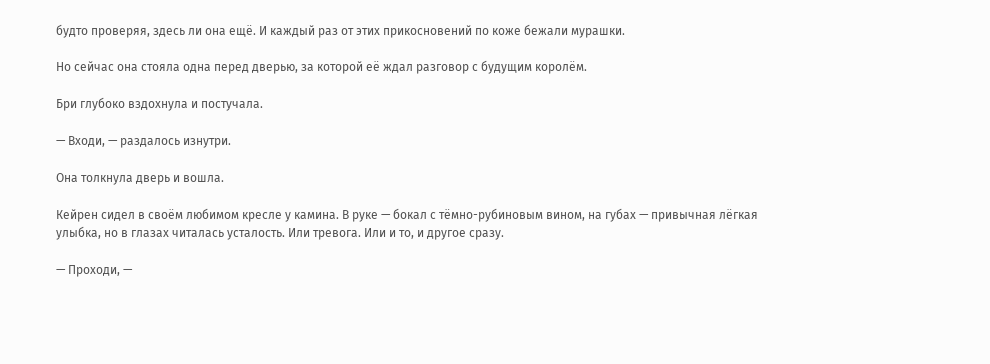будто проверяя, здесь ли она ещё. И каждый раз от этих прикосновений по коже бежали мурашки.

Но сейчас она стояла одна перед дверью, за которой её ждал разговор с будущим королём.

Бри глубоко вздохнула и постучала.

— Входи, — раздалось изнутри.

Она толкнула дверь и вошла.

Кейрен сидел в своём любимом кресле у камина. В руке — бокал с тёмно-рубиновым вином, на губах — привычная лёгкая улыбка, но в глазах читалась усталость. Или тревога. Или и то, и другое сразу.

— Проходи, —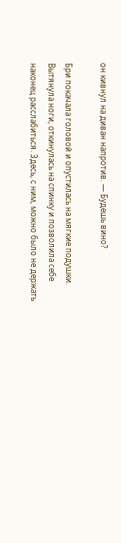он кивнул на диван напротив. — Будешь вино?

Бри покачала головой и опустилась на мягкие подушки. Вытянула ноги, откинулась на спинку и позволила себе наконец расслабиться. Здесь, с ним, можно было не держать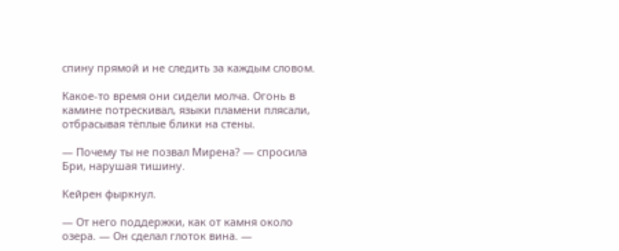спину прямой и не следить за каждым словом.

Какое-то время они сидели молча. Огонь в камине потрескивал, языки пламени плясали, отбрасывая тёплые блики на стены.

— Почему ты не позвал Мирена? — спросила Бри, нарушая тишину.

Кейрен фыркнул.

— От него поддержки, как от камня около озера. — Он сделал глоток вина. —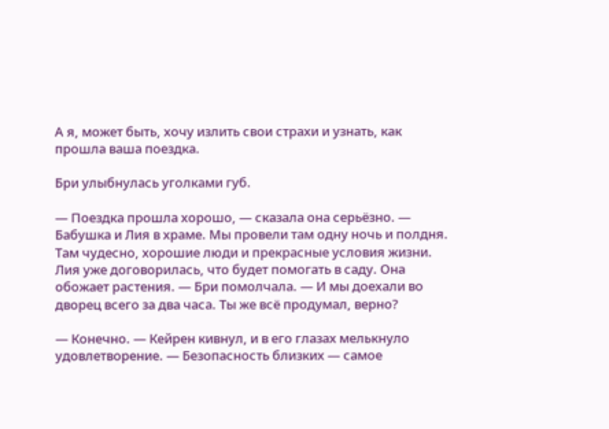А я, может быть, хочу излить свои страхи и узнать, как прошла ваша поездка.

Бри улыбнулась уголками губ.

— Поездка прошла хорошо, — сказала она серьёзно. — Бабушка и Лия в храме. Мы провели там одну ночь и полдня. Там чудесно, хорошие люди и прекрасные условия жизни. Лия уже договорилась, что будет помогать в саду. Она обожает растения. — Бри помолчала. — И мы доехали во дворец всего за два часа. Ты же всё продумал, верно?

— Конечно. — Кейрен кивнул, и в его глазах мелькнуло удовлетворение. — Безопасность близких — самое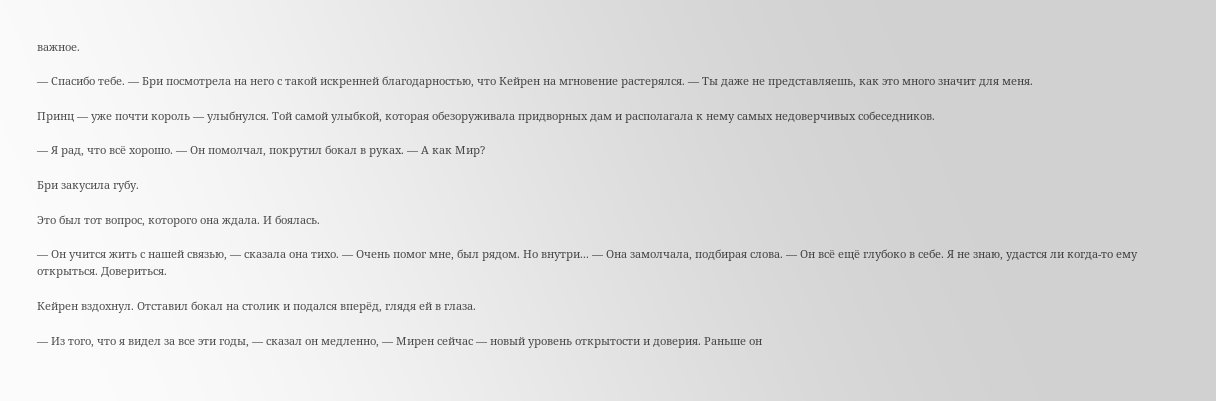важное.

— Спасибо тебе. — Бри посмотрела на него с такой искренней благодарностью, что Кейрен на мгновение растерялся. — Ты даже не представляешь, как это много значит для меня.

Принц — уже почти король — улыбнулся. Той самой улыбкой, которая обезоруживала придворных дам и располагала к нему самых недоверчивых собеседников.

— Я рад, что всё хорошо. — Он помолчал, покрутил бокал в руках. — А как Мир?

Бри закусила губу.

Это был тот вопрос, которого она ждала. И боялась.

— Он учится жить с нашей связью, — сказала она тихо. — Очень помог мне, был рядом. Но внутри... — Она замолчала, подбирая слова. — Он всё ещё глубоко в себе. Я не знаю, удастся ли когда-то ему открыться. Довериться.

Кейрен вздохнул. Отставил бокал на столик и подался вперёд, глядя ей в глаза.

— Из того, что я видел за все эти годы, — сказал он медленно, — Мирен сейчас — новый уровень открытости и доверия. Раньше он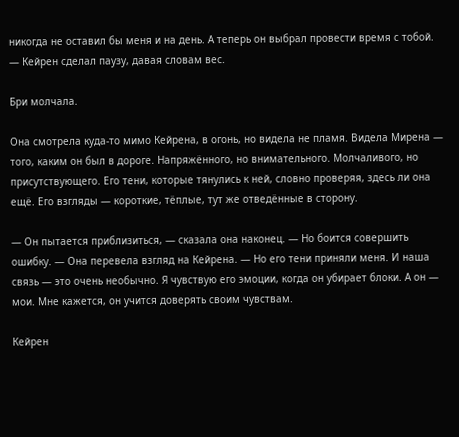никогда не оставил бы меня и на день. А теперь он выбрал провести время с тобой. — Кейрен сделал паузу, давая словам вес.

Бри молчала.

Она смотрела куда-то мимо Кейрена, в огонь, но видела не пламя. Видела Мирена — того, каким он был в дороге. Напряжённого, но внимательного. Молчаливого, но присутствующего. Его тени, которые тянулись к ней, словно проверяя, здесь ли она ещё. Его взгляды — короткие, тёплые, тут же отведённые в сторону.

— Он пытается приблизиться, — сказала она наконец. — Но боится совершить ошибку. — Она перевела взгляд на Кейрена. — Но его тени приняли меня. И наша связь — это очень необычно. Я чувствую его эмоции, когда он убирает блоки. А он — мои. Мне кажется, он учится доверять своим чувствам.

Кейрен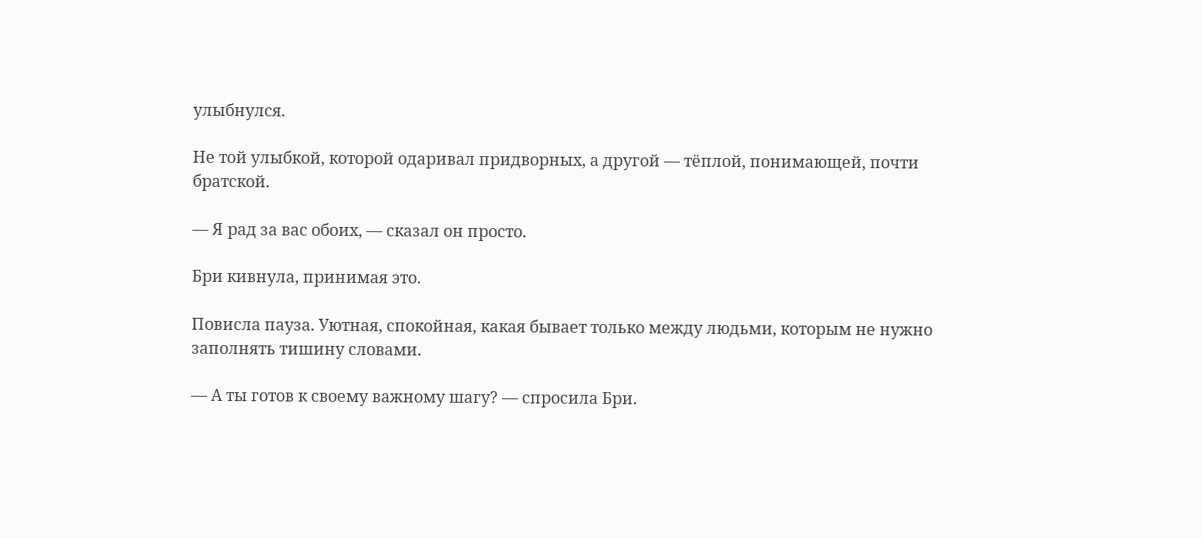улыбнулся.

Не той улыбкой, которой одаривал придворных, а другой — тёплой, понимающей, почти братской.

— Я рад за вас обоих, — сказал он просто.

Бри кивнула, принимая это.

Повисла пауза. Уютная, спокойная, какая бывает только между людьми, которым не нужно заполнять тишину словами.

— А ты готов к своему важному шагу? — спросила Бри.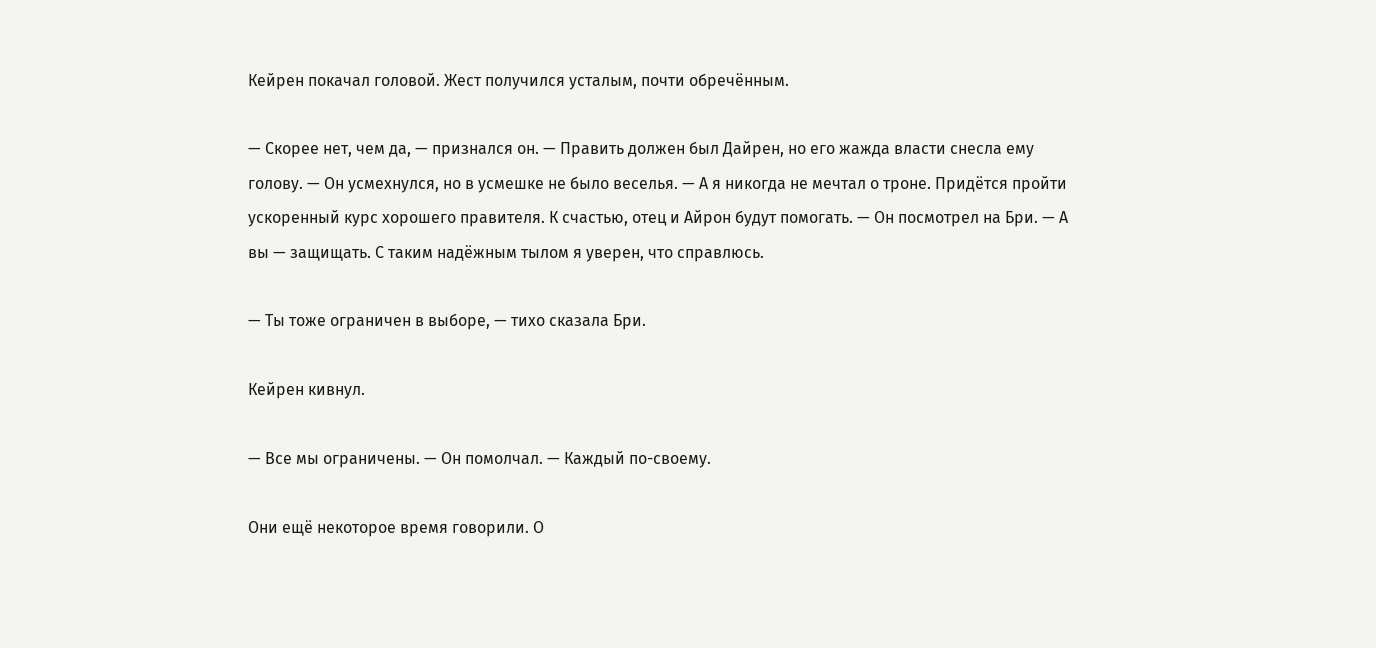Кейрен покачал головой. Жест получился усталым, почти обречённым.

— Скорее нет, чем да, — признался он. — Править должен был Дайрен, но его жажда власти снесла ему голову. — Он усмехнулся, но в усмешке не было веселья. — А я никогда не мечтал о троне. Придётся пройти ускоренный курс хорошего правителя. К счастью, отец и Айрон будут помогать. — Он посмотрел на Бри. — А вы — защищать. С таким надёжным тылом я уверен, что справлюсь.

— Ты тоже ограничен в выборе, — тихо сказала Бри.

Кейрен кивнул.

— Все мы ограничены. — Он помолчал. — Каждый по-своему.

Они ещё некоторое время говорили. О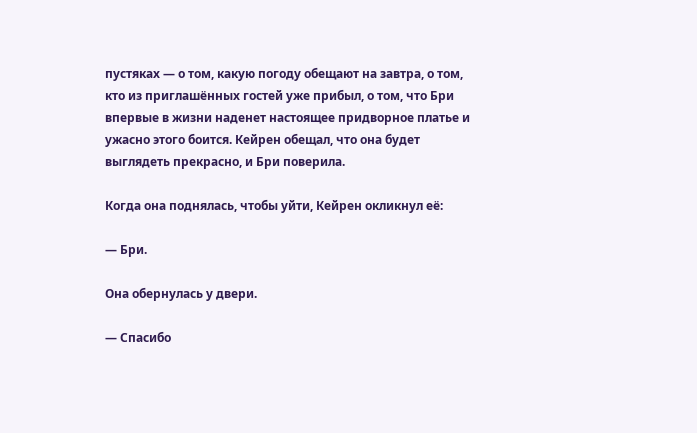пустяках — о том, какую погоду обещают на завтра, о том, кто из приглашённых гостей уже прибыл, о том, что Бри впервые в жизни наденет настоящее придворное платье и ужасно этого боится. Кейрен обещал, что она будет выглядеть прекрасно, и Бри поверила.

Когда она поднялась, чтобы уйти, Кейрен окликнул её:

— Бри.

Она обернулась у двери.

— Спасибо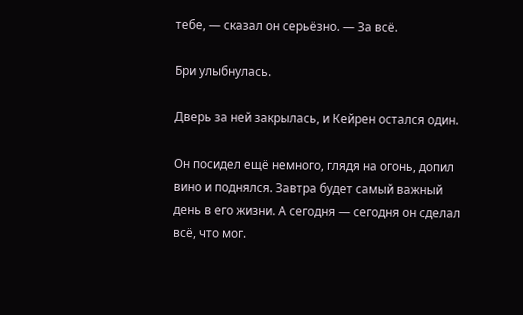тебе, — сказал он серьёзно. — За всё.

Бри улыбнулась.

Дверь за ней закрылась, и Кейрен остался один.

Он посидел ещё немного, глядя на огонь, допил вино и поднялся. Завтра будет самый важный день в его жизни. А сегодня — сегодня он сделал всё, что мог.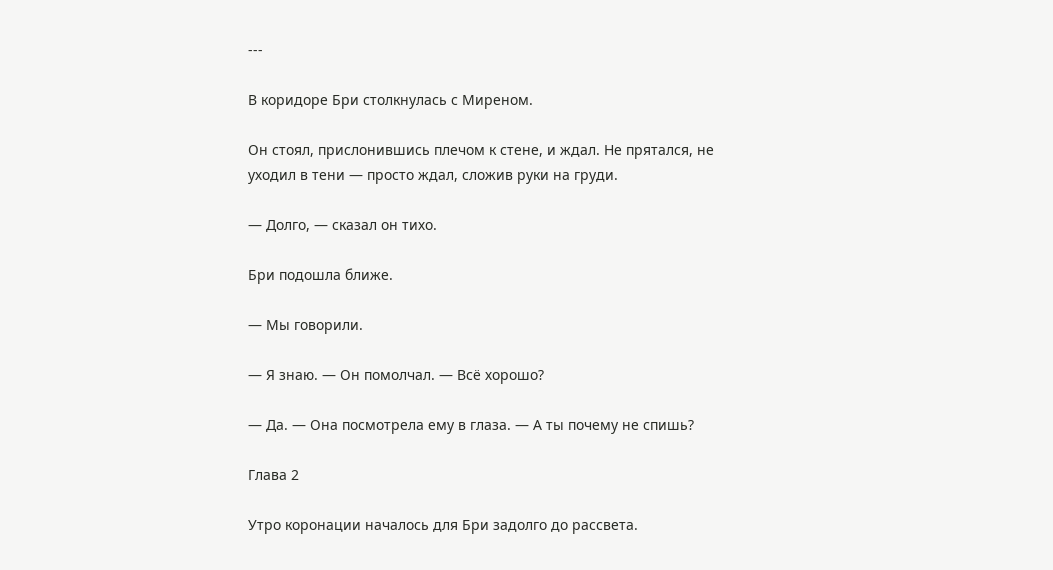---

В коридоре Бри столкнулась с Миреном.

Он стоял, прислонившись плечом к стене, и ждал. Не прятался, не уходил в тени — просто ждал, сложив руки на груди.

— Долго, — сказал он тихо.

Бри подошла ближе.

— Мы говорили.

— Я знаю. — Он помолчал. — Всё хорошо?

— Да. — Она посмотрела ему в глаза. — А ты почему не спишь?

Глава 2

Утро коронации началось для Бри задолго до рассвета.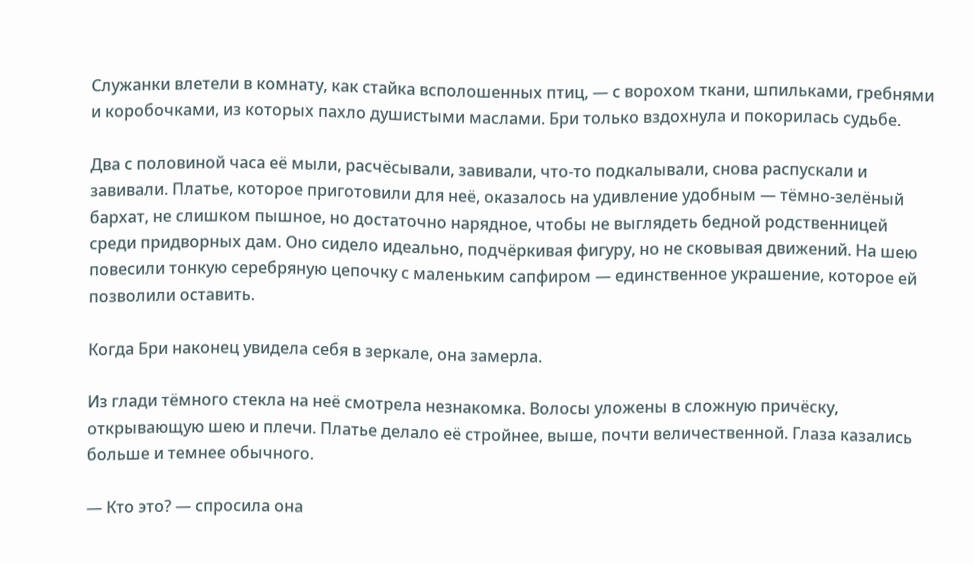Служанки влетели в комнату, как стайка всполошенных птиц, — с ворохом ткани, шпильками, гребнями и коробочками, из которых пахло душистыми маслами. Бри только вздохнула и покорилась судьбе.

Два с половиной часа её мыли, расчёсывали, завивали, что-то подкалывали, снова распускали и завивали. Платье, которое приготовили для неё, оказалось на удивление удобным — тёмно-зелёный бархат, не слишком пышное, но достаточно нарядное, чтобы не выглядеть бедной родственницей среди придворных дам. Оно сидело идеально, подчёркивая фигуру, но не сковывая движений. На шею повесили тонкую серебряную цепочку с маленьким сапфиром — единственное украшение, которое ей позволили оставить.

Когда Бри наконец увидела себя в зеркале, она замерла.

Из глади тёмного стекла на неё смотрела незнакомка. Волосы уложены в сложную причёску, открывающую шею и плечи. Платье делало её стройнее, выше, почти величественной. Глаза казались больше и темнее обычного.

— Кто это? — спросила она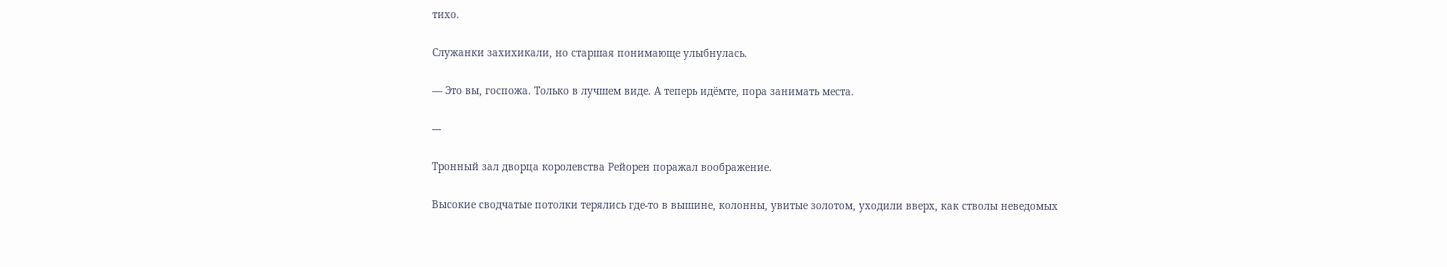тихо.

Служанки захихикали, но старшая понимающе улыбнулась.

— Это вы, госпожа. Только в лучшем виде. А теперь идёмте, пора занимать места.

---

Тронный зал дворца королевства Рейорен поражал воображение.

Высокие сводчатые потолки терялись где-то в вышине, колонны, увитые золотом, уходили вверх, как стволы неведомых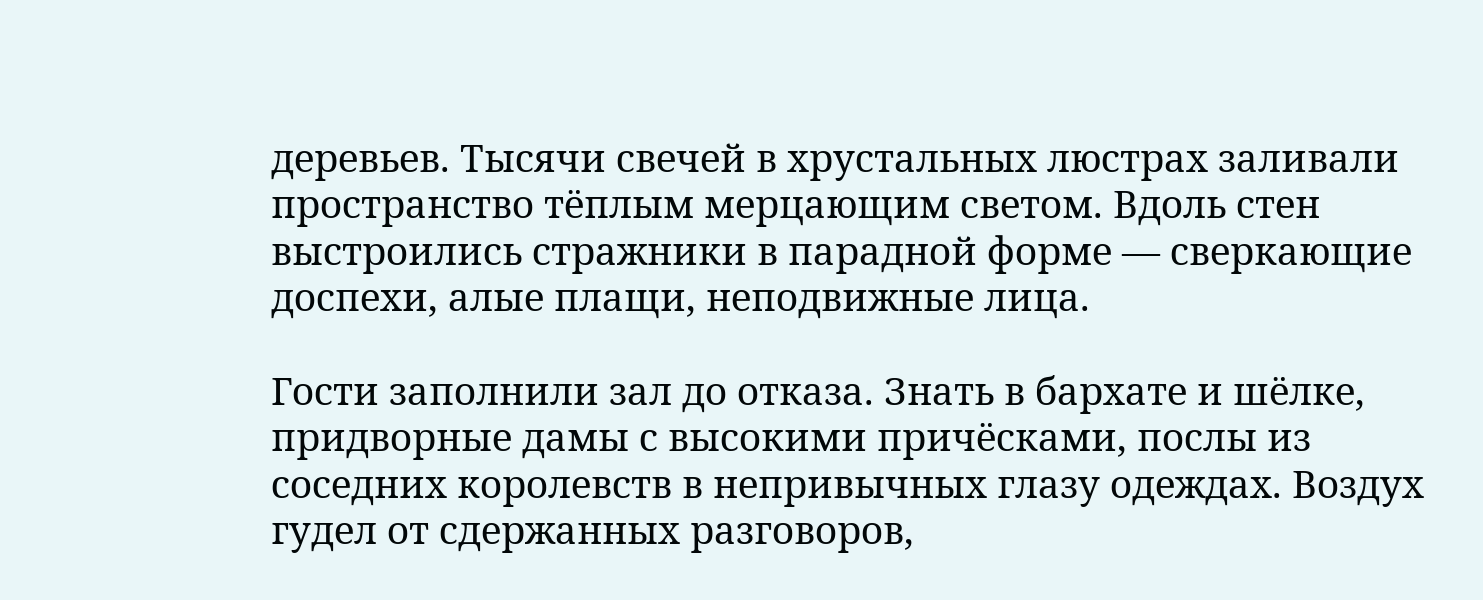деревьев. Тысячи свечей в хрустальных люстрах заливали пространство тёплым мерцающим светом. Вдоль стен выстроились стражники в парадной форме — сверкающие доспехи, алые плащи, неподвижные лица.

Гости заполнили зал до отказа. Знать в бархате и шёлке, придворные дамы с высокими причёсками, послы из соседних королевств в непривычных глазу одеждах. Воздух гудел от сдержанных разговоров,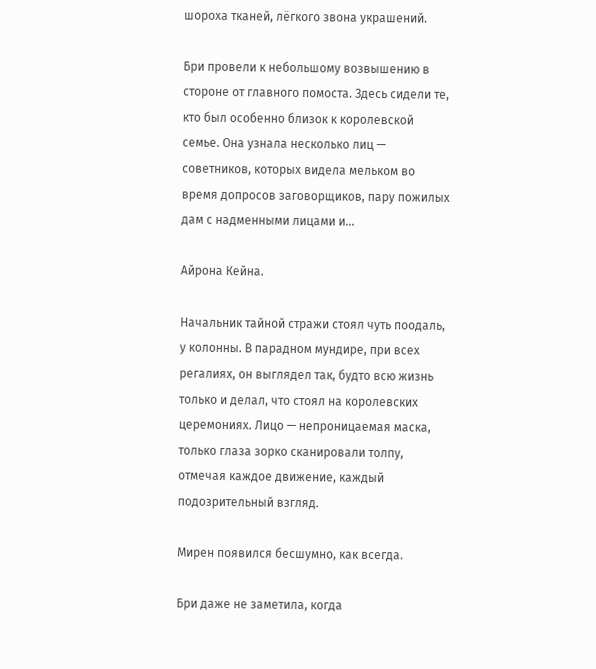шороха тканей, лёгкого звона украшений.

Бри провели к небольшому возвышению в стороне от главного помоста. Здесь сидели те, кто был особенно близок к королевской семье. Она узнала несколько лиц — советников, которых видела мельком во время допросов заговорщиков, пару пожилых дам с надменными лицами и...

Айрона Кейна.

Начальник тайной стражи стоял чуть поодаль, у колонны. В парадном мундире, при всех регалиях, он выглядел так, будто всю жизнь только и делал, что стоял на королевских церемониях. Лицо — непроницаемая маска, только глаза зорко сканировали толпу, отмечая каждое движение, каждый подозрительный взгляд.

Мирен появился бесшумно, как всегда.

Бри даже не заметила, когда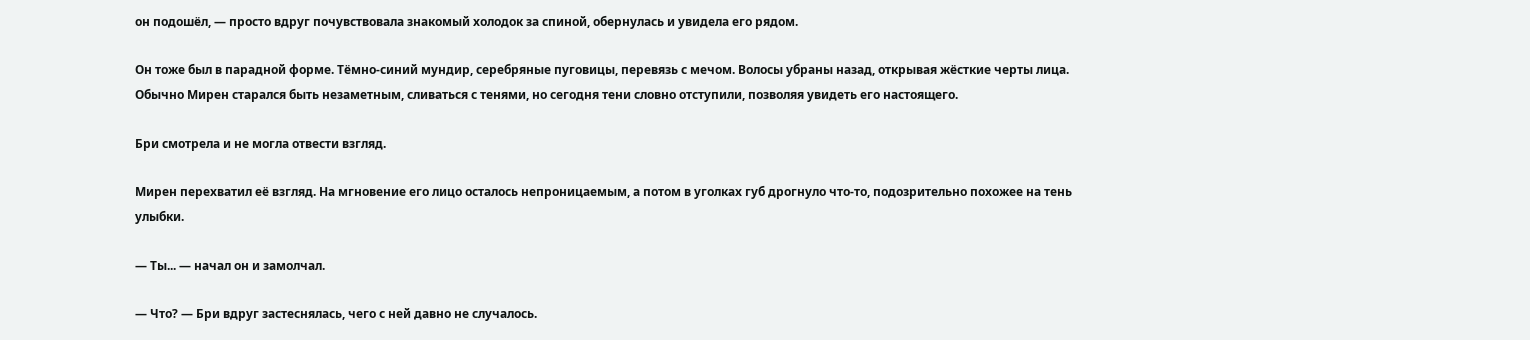он подошёл, — просто вдруг почувствовала знакомый холодок за спиной, обернулась и увидела его рядом.

Он тоже был в парадной форме. Тёмно-синий мундир, серебряные пуговицы, перевязь с мечом. Волосы убраны назад, открывая жёсткие черты лица. Обычно Мирен старался быть незаметным, сливаться с тенями, но сегодня тени словно отступили, позволяя увидеть его настоящего.

Бри смотрела и не могла отвести взгляд.

Мирен перехватил её взгляд. На мгновение его лицо осталось непроницаемым, а потом в уголках губ дрогнуло что-то, подозрительно похожее на тень улыбки.

— Ты... — начал он и замолчал.

— Что? — Бри вдруг застеснялась, чего с ней давно не случалось.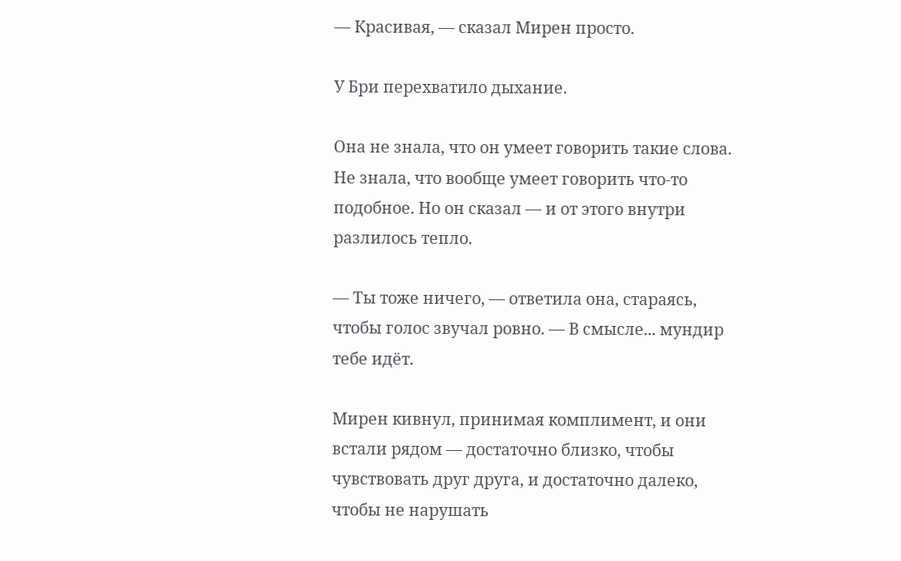— Красивая, — сказал Мирен просто.

У Бри перехватило дыхание.

Она не знала, что он умеет говорить такие слова. Не знала, что вообще умеет говорить что-то подобное. Но он сказал — и от этого внутри разлилось тепло.

— Ты тоже ничего, — ответила она, стараясь, чтобы голос звучал ровно. — В смысле... мундир тебе идёт.

Мирен кивнул, принимая комплимент, и они встали рядом — достаточно близко, чтобы чувствовать друг друга, и достаточно далеко, чтобы не нарушать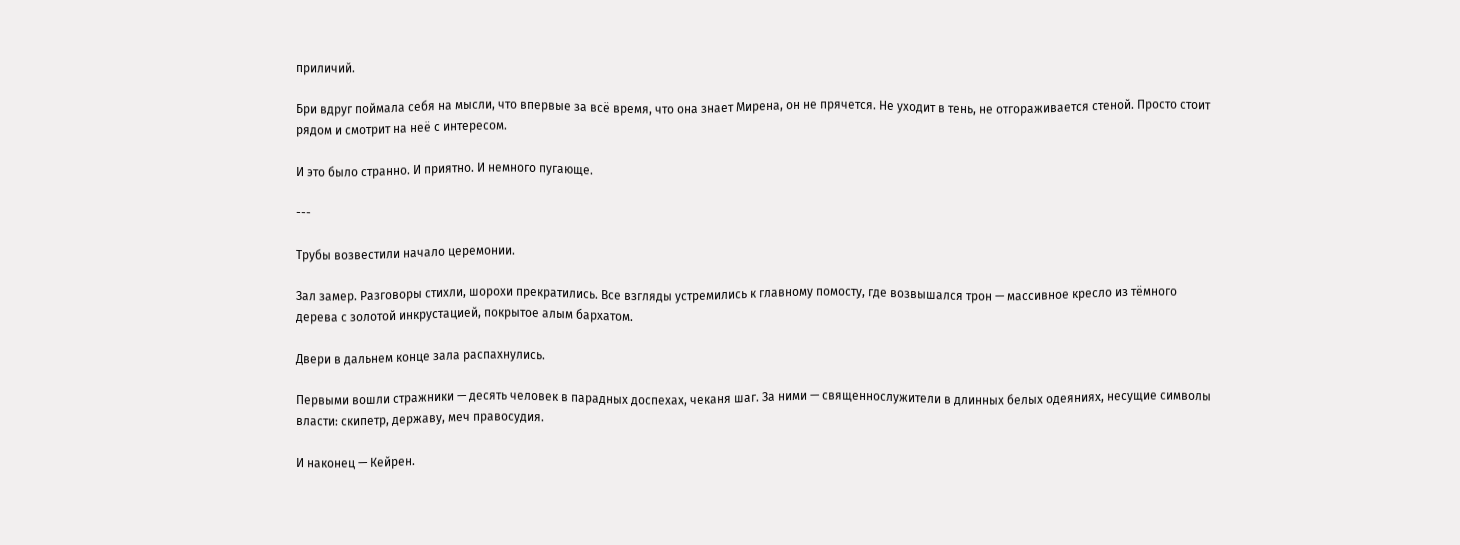приличий.

Бри вдруг поймала себя на мысли, что впервые за всё время, что она знает Мирена, он не прячется. Не уходит в тень, не отгораживается стеной. Просто стоит рядом и смотрит на неё с интересом.

И это было странно. И приятно. И немного пугающе.

---

Трубы возвестили начало церемонии.

Зал замер. Разговоры стихли, шорохи прекратились. Все взгляды устремились к главному помосту, где возвышался трон — массивное кресло из тёмного дерева с золотой инкрустацией, покрытое алым бархатом.

Двери в дальнем конце зала распахнулись.

Первыми вошли стражники — десять человек в парадных доспехах, чеканя шаг. За ними — священнослужители в длинных белых одеяниях, несущие символы власти: скипетр, державу, меч правосудия.

И наконец — Кейрен.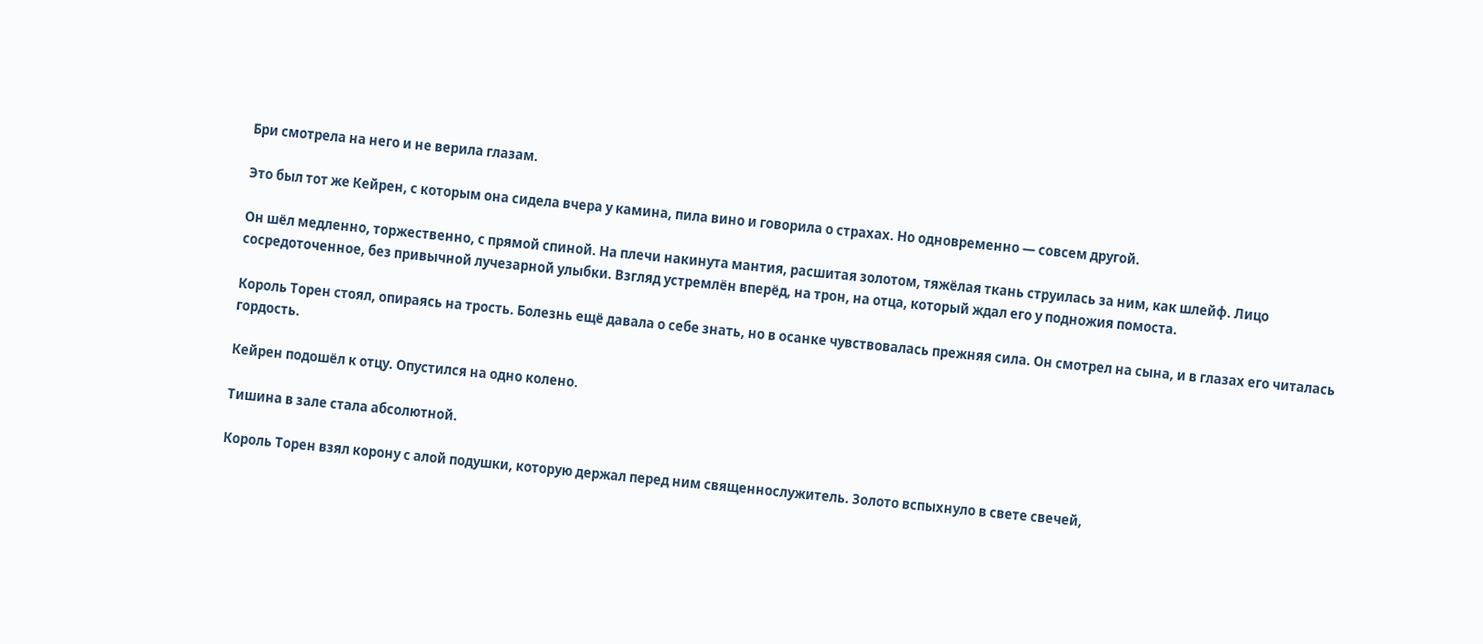Бри смотрела на него и не верила глазам.

Это был тот же Кейрен, с которым она сидела вчера у камина, пила вино и говорила о страхах. Но одновременно — совсем другой.

Он шёл медленно, торжественно, с прямой спиной. На плечи накинута мантия, расшитая золотом, тяжёлая ткань струилась за ним, как шлейф. Лицо сосредоточенное, без привычной лучезарной улыбки. Взгляд устремлён вперёд, на трон, на отца, который ждал его у подножия помоста.

Король Торен стоял, опираясь на трость. Болезнь ещё давала о себе знать, но в осанке чувствовалась прежняя сила. Он смотрел на сына, и в глазах его читалась гордость.

Кейрен подошёл к отцу. Опустился на одно колено.

Тишина в зале стала абсолютной.

Король Торен взял корону с алой подушки, которую держал перед ним священнослужитель. Золото вспыхнуло в свете свечей,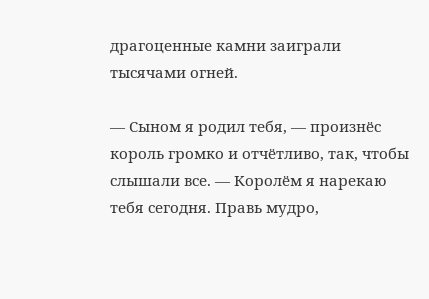драгоценные камни заиграли тысячами огней.

— Сыном я родил тебя, — произнёс король громко и отчётливо, так, чтобы слышали все. — Королём я нарекаю тебя сегодня. Правь мудро,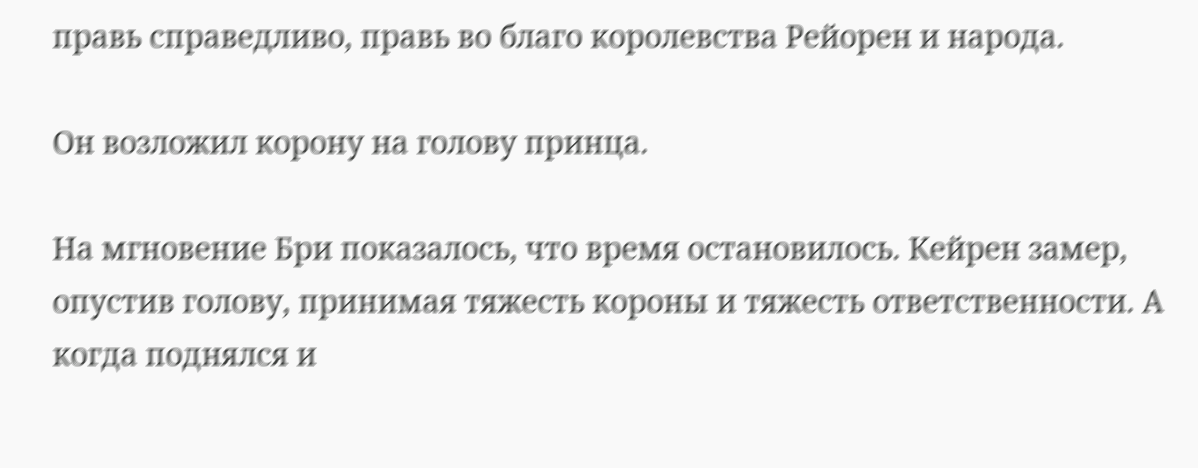правь справедливо, правь во благо королевства Рейорен и народа.

Он возложил корону на голову принца.

На мгновение Бри показалось, что время остановилось. Кейрен замер, опустив голову, принимая тяжесть короны и тяжесть ответственности. А когда поднялся и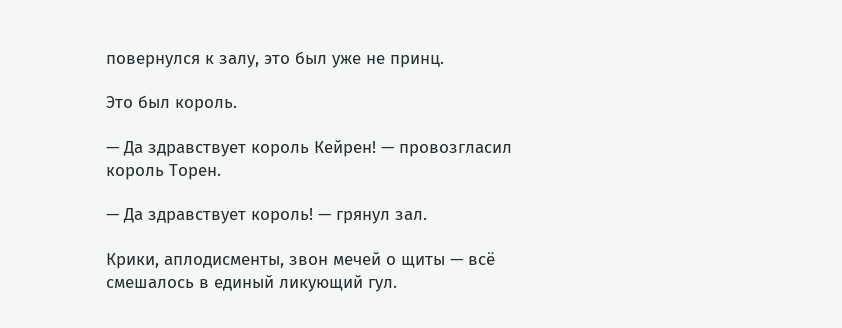повернулся к залу, это был уже не принц.

Это был король.

— Да здравствует король Кейрен! — провозгласил король Торен.

— Да здравствует король! — грянул зал.

Крики, аплодисменты, звон мечей о щиты — всё смешалось в единый ликующий гул.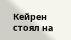Кейрен стоял на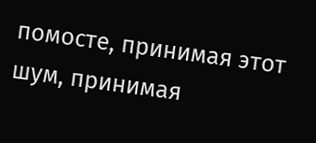помосте, принимая этот шум, принимая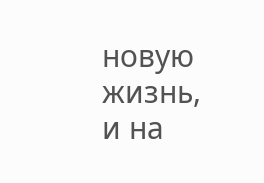новую жизнь, и на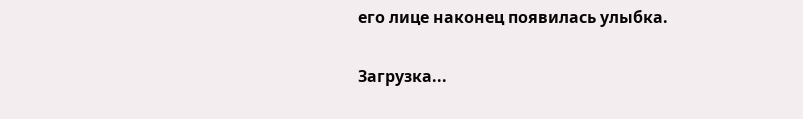его лице наконец появилась улыбка.

Загрузка...